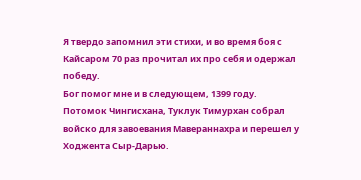Я твердо запомнил эти стихи, и во время боя с Кайсаром 70 раз прочитал их про себя и одержал победу.
Бог помог мне и в следующем, 1399 году. Потомок Чингисхана, Туклук Тимурхан собрал войско для завоевания Мавераннахра и перешел у Ходжента Сыр-Дарью.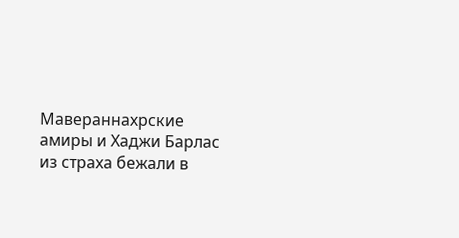Мавераннахрские амиры и Хаджи Барлас из страха бежали в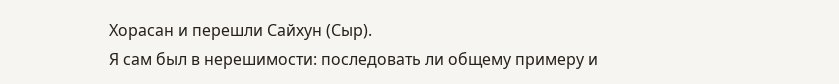Хорасан и перешли Сайхун (Сыр).
Я сам был в нерешимости: последовать ли общему примеру и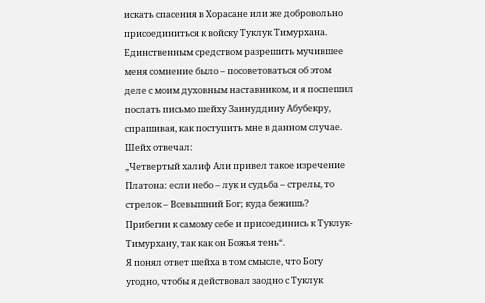искать спасения в Хорасане или же добровольно присоединиться к войску Туклук Тимурхана.
Единственным средством разрешить мучившее меня сомнение было – посоветоваться об этом деле с моим духовным наставником, и я поспешил послать письмо шейху Заинуддину Абубекру, спрашивая, как поступить мне в данном случае. Шейх отвечал:
„Четвертый халиф Али привел такое изречение Платона: если небо – лук и судьба – стрелы, то стрелок – Всевышний Бог; куда бежишь? Прибегни к самому себе и присоединись к Туклук-Тимурхану, так как он Божья тень“.
Я понял ответ шейха в том смысле, что Богу угодно, чтобы я действовал заодно с Туклук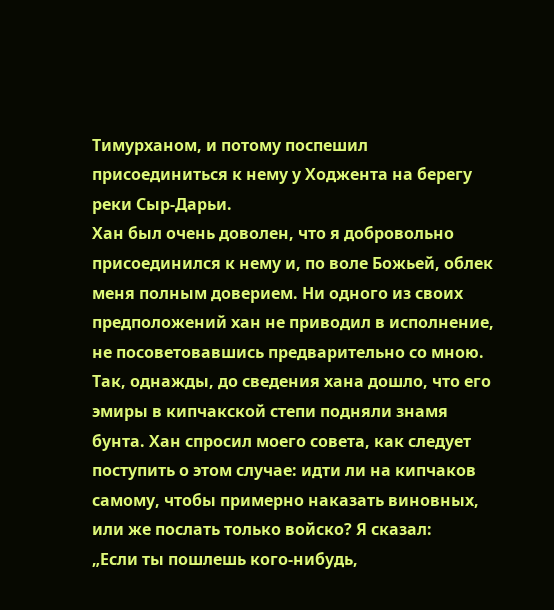Тимурханом, и потому поспешил присоединиться к нему у Ходжента на берегу реки Сыр-Дарьи.
Хан был очень доволен, что я добровольно присоединился к нему и, по воле Божьей, облек меня полным доверием. Ни одного из своих предположений хан не приводил в исполнение, не посоветовавшись предварительно со мною. Так, однажды, до сведения хана дошло, что его эмиры в кипчакской степи подняли знамя бунта. Хан спросил моего совета, как следует поступить о этом случае: идти ли на кипчаков самому, чтобы примерно наказать виновных, или же послать только войско? Я сказал:
„Если ты пошлешь кого-нибудь,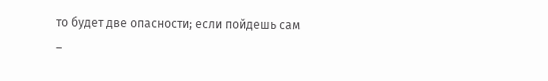то будет две опасности; если пойдешь сам –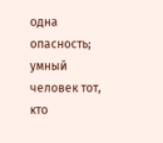одна опасность; умный человек тот, кто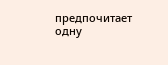предпочитает одну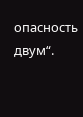опасность двум“.